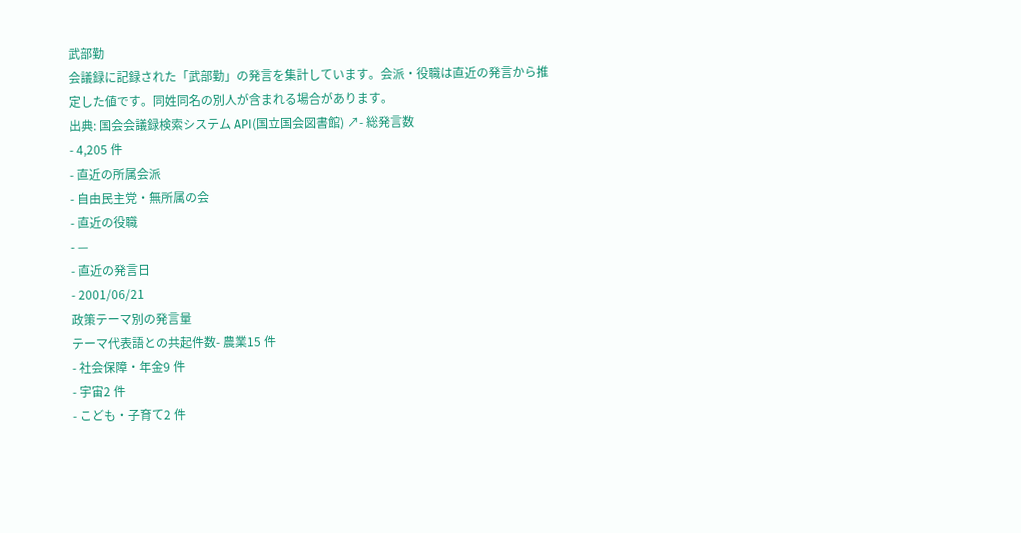武部勤
会議録に記録された「武部勤」の発言を集計しています。会派・役職は直近の発言から推定した値です。同姓同名の別人が含まれる場合があります。
出典: 国会会議録検索システム API(国立国会図書館) ↗- 総発言数
- 4,205 件
- 直近の所属会派
- 自由民主党・無所属の会
- 直近の役職
- —
- 直近の発言日
- 2001/06/21
政策テーマ別の発言量
テーマ代表語との共起件数- 農業15 件
- 社会保障・年金9 件
- 宇宙2 件
- こども・子育て2 件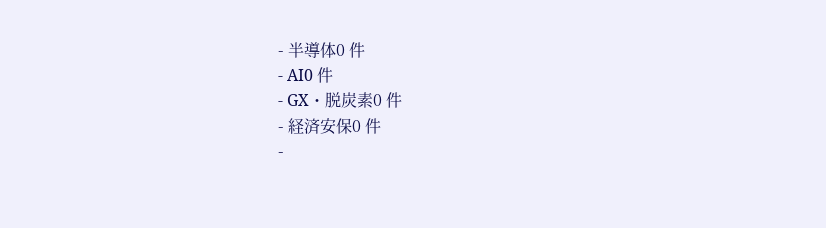- 半導体0 件
- AI0 件
- GX・脱炭素0 件
- 経済安保0 件
-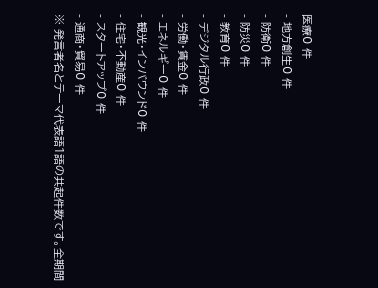医療0 件
- 地方創生0 件
- 防衛0 件
- 防災0 件
- 教育0 件
- デジタル行政0 件
- 労働・賃金0 件
- エネルギー0 件
- 観光・インバウンド0 件
- 住宅・不動産0 件
- スタートアップ0 件
- 通商・貿易0 件
※ 発言者名とテーマ代表語1語の共起件数です。全期間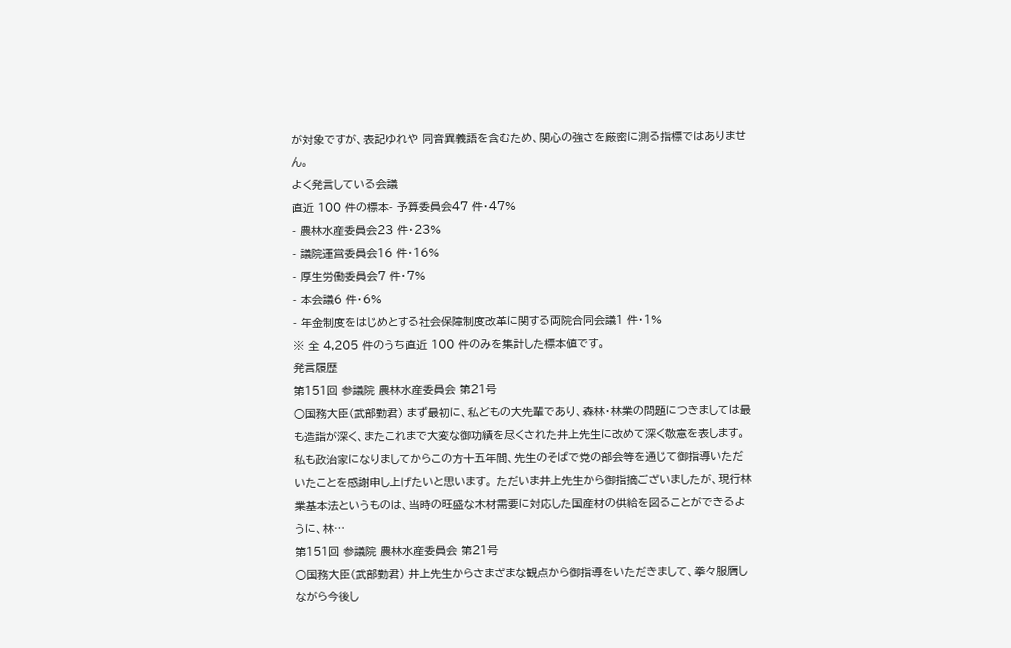が対象ですが、表記ゆれや 同音異義語を含むため、関心の強さを厳密に測る指標ではありません。
よく発言している会議
直近 100 件の標本- 予算委員会47 件・47%
- 農林水産委員会23 件・23%
- 議院運営委員会16 件・16%
- 厚生労働委員会7 件・7%
- 本会議6 件・6%
- 年金制度をはじめとする社会保障制度改革に関する両院合同会議1 件・1%
※ 全 4,205 件のうち直近 100 件のみを集計した標本値です。
発言履歴
第151回 参議院 農林水産委員会 第21号
○国務大臣(武部勤君) まず最初に、私どもの大先輩であり、森林・林業の問題につきましては最も造詣が深く、またこれまで大変な御功績を尽くされた井上先生に改めて深く敬意を表します。私も政治家になりましてからこの方十五年間、先生のそばで党の部会等を通じて御指導いただいたことを感謝申し上げたいと思います。 ただいま井上先生から御指摘ございましたが、現行林業基本法というものは、当時の旺盛な木材需要に対応した国産材の供給を図ることができるように、林…
第151回 参議院 農林水産委員会 第21号
○国務大臣(武部勤君) 井上先生からさまざまな観点から御指導をいただきまして、拳々服膺しながら今後し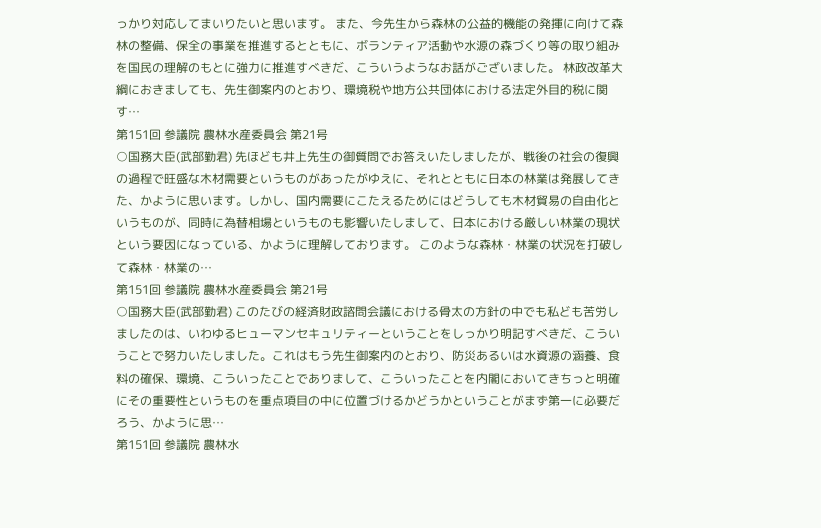っかり対応してまいりたいと思います。 また、今先生から森林の公益的機能の発揮に向けて森林の整備、保全の事業を推進するとともに、ボランティア活動や水源の森づくり等の取り組みを国民の理解のもとに強力に推進すべきだ、こういうようなお話がございました。 林政改革大綱におきましても、先生御案内のとおり、環境税や地方公共団体における法定外目的税に関す…
第151回 参議院 農林水産委員会 第21号
○国務大臣(武部勤君) 先ほども井上先生の御質問でお答えいたしましたが、戦後の社会の復興の過程で旺盛な木材需要というものがあったがゆえに、それとともに日本の林業は発展してきた、かように思います。しかし、国内需要にこたえるためにはどうしても木材貿易の自由化というものが、同時に為替相場というものも影響いたしまして、日本における厳しい林業の現状という要因になっている、かように理解しております。 このような森林・林業の状況を打破して森林・林業の…
第151回 参議院 農林水産委員会 第21号
○国務大臣(武部勤君) このたびの経済財政諮問会議における骨太の方針の中でも私ども苦労しましたのは、いわゆるヒューマンセキュリティーということをしっかり明記すべきだ、こういうことで努力いたしました。これはもう先生御案内のとおり、防災あるいは水資源の涵養、食料の確保、環境、こういったことでありまして、こういったことを内閣においてきちっと明確にその重要性というものを重点項目の中に位置づけるかどうかということがまず第一に必要だろう、かように思…
第151回 参議院 農林水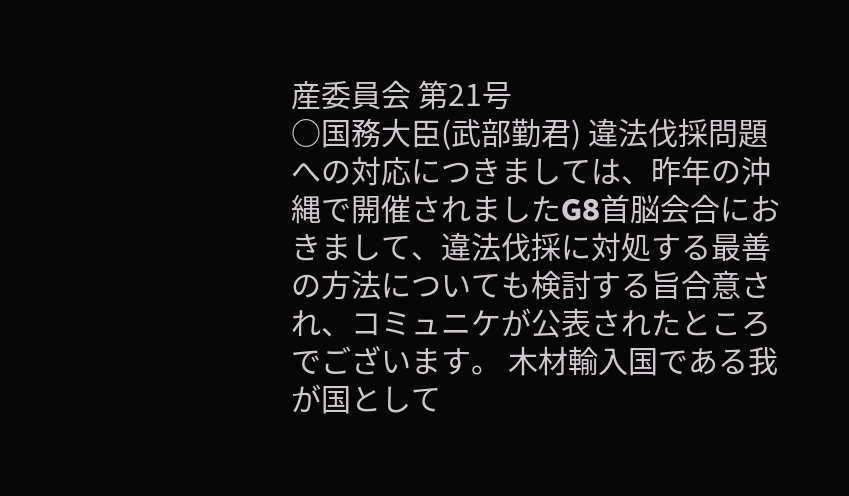産委員会 第21号
○国務大臣(武部勤君) 違法伐採問題への対応につきましては、昨年の沖縄で開催されましたG8首脳会合におきまして、違法伐採に対処する最善の方法についても検討する旨合意され、コミュニケが公表されたところでございます。 木材輸入国である我が国として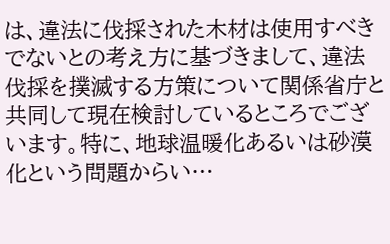は、違法に伐採された木材は使用すべきでないとの考え方に基づきまして、違法伐採を撲滅する方策について関係省庁と共同して現在検討しているところでございます。特に、地球温暖化あるいは砂漠化という問題からい…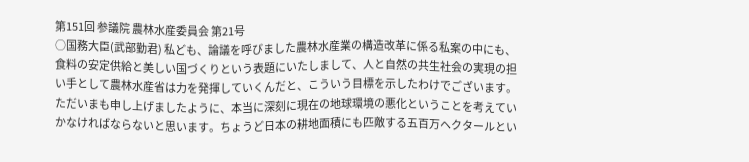第151回 参議院 農林水産委員会 第21号
○国務大臣(武部勤君) 私ども、論議を呼びました農林水産業の構造改革に係る私案の中にも、食料の安定供給と美しい国づくりという表題にいたしまして、人と自然の共生社会の実現の担い手として農林水産省は力を発揮していくんだと、こういう目標を示したわけでございます。 ただいまも申し上げましたように、本当に深刻に現在の地球環境の悪化ということを考えていかなければならないと思います。ちょうど日本の耕地面積にも匹敵する五百万ヘクタールとい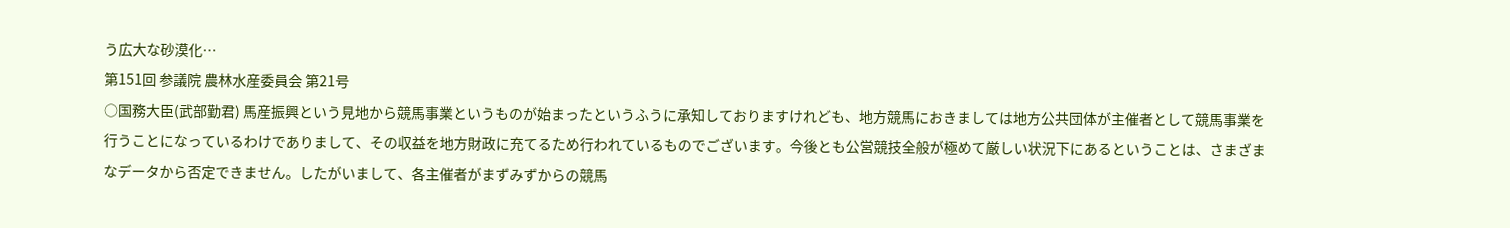う広大な砂漠化…
第151回 参議院 農林水産委員会 第21号
○国務大臣(武部勤君) 馬産振興という見地から競馬事業というものが始まったというふうに承知しておりますけれども、地方競馬におきましては地方公共団体が主催者として競馬事業を行うことになっているわけでありまして、その収益を地方財政に充てるため行われているものでございます。今後とも公営競技全般が極めて厳しい状況下にあるということは、さまざまなデータから否定できません。したがいまして、各主催者がまずみずからの競馬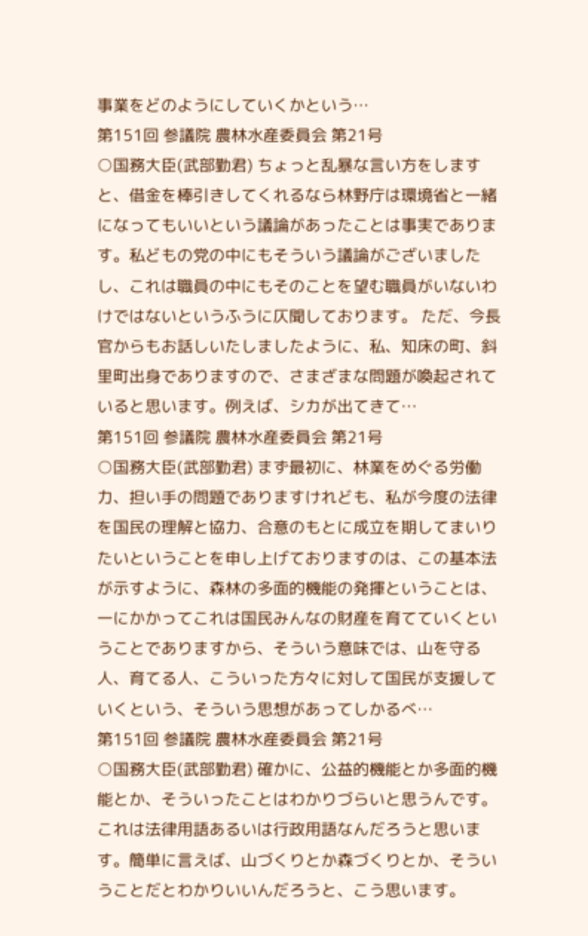事業をどのようにしていくかという…
第151回 参議院 農林水産委員会 第21号
○国務大臣(武部勤君) ちょっと乱暴な言い方をしますと、借金を棒引きしてくれるなら林野庁は環境省と一緒になってもいいという議論があったことは事実であります。私どもの党の中にもそういう議論がございましたし、これは職員の中にもそのことを望む職員がいないわけではないというふうに仄聞しております。 ただ、今長官からもお話しいたしましたように、私、知床の町、斜里町出身でありますので、さまざまな問題が喚起されていると思います。例えば、シカが出てきて…
第151回 参議院 農林水産委員会 第21号
○国務大臣(武部勤君) まず最初に、林業をめぐる労働力、担い手の問題でありますけれども、私が今度の法律を国民の理解と協力、合意のもとに成立を期してまいりたいということを申し上げておりますのは、この基本法が示すように、森林の多面的機能の発揮ということは、一にかかってこれは国民みんなの財産を育てていくということでありますから、そういう意味では、山を守る人、育てる人、こういった方々に対して国民が支援していくという、そういう思想があってしかるべ…
第151回 参議院 農林水産委員会 第21号
○国務大臣(武部勤君) 確かに、公益的機能とか多面的機能とか、そういったことはわかりづらいと思うんです。これは法律用語あるいは行政用語なんだろうと思います。簡単に言えば、山づくりとか森づくりとか、そういうことだとわかりいいんだろうと、こう思います。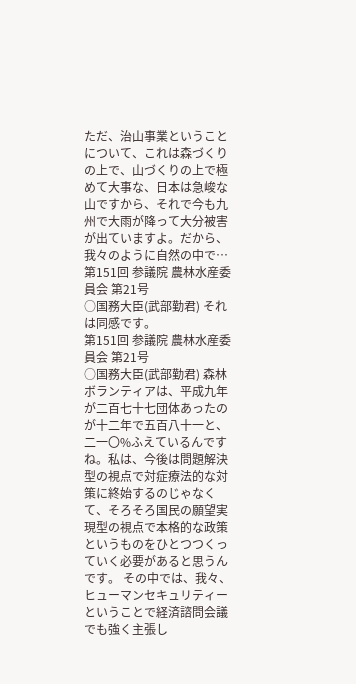ただ、治山事業ということについて、これは森づくりの上で、山づくりの上で極めて大事な、日本は急峻な山ですから、それで今も九州で大雨が降って大分被害が出ていますよ。だから、我々のように自然の中で…
第151回 参議院 農林水産委員会 第21号
○国務大臣(武部勤君) それは同感です。
第151回 参議院 農林水産委員会 第21号
○国務大臣(武部勤君) 森林ボランティアは、平成九年が二百七十七団体あったのが十二年で五百八十一と、二一〇%ふえているんですね。私は、今後は問題解決型の視点で対症療法的な対策に終始するのじゃなくて、そろそろ国民の願望実現型の視点で本格的な政策というものをひとつつくっていく必要があると思うんです。 その中では、我々、ヒューマンセキュリティーということで経済諮問会議でも強く主張し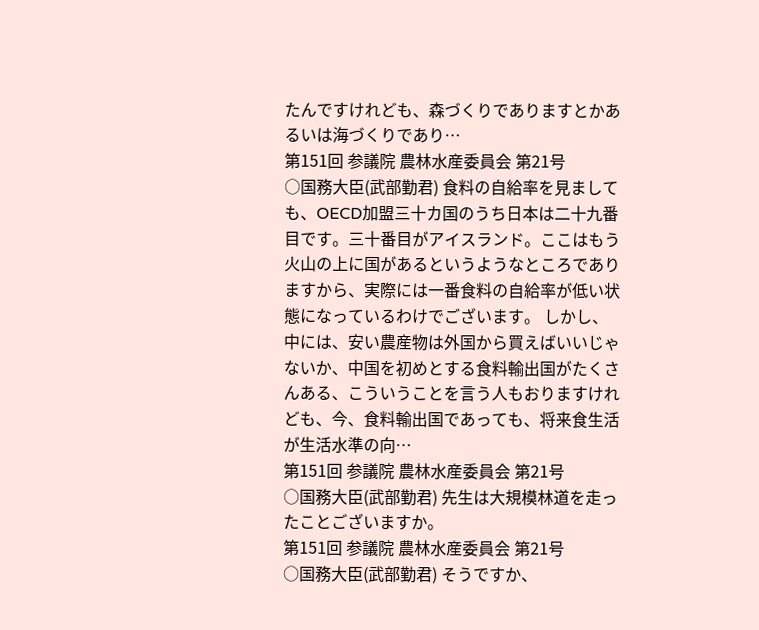たんですけれども、森づくりでありますとかあるいは海づくりであり…
第151回 参議院 農林水産委員会 第21号
○国務大臣(武部勤君) 食料の自給率を見ましても、OECD加盟三十カ国のうち日本は二十九番目です。三十番目がアイスランド。ここはもう火山の上に国があるというようなところでありますから、実際には一番食料の自給率が低い状態になっているわけでございます。 しかし、中には、安い農産物は外国から買えばいいじゃないか、中国を初めとする食料輸出国がたくさんある、こういうことを言う人もおりますけれども、今、食料輸出国であっても、将来食生活が生活水準の向…
第151回 参議院 農林水産委員会 第21号
○国務大臣(武部勤君) 先生は大規模林道を走ったことございますか。
第151回 参議院 農林水産委員会 第21号
○国務大臣(武部勤君) そうですか、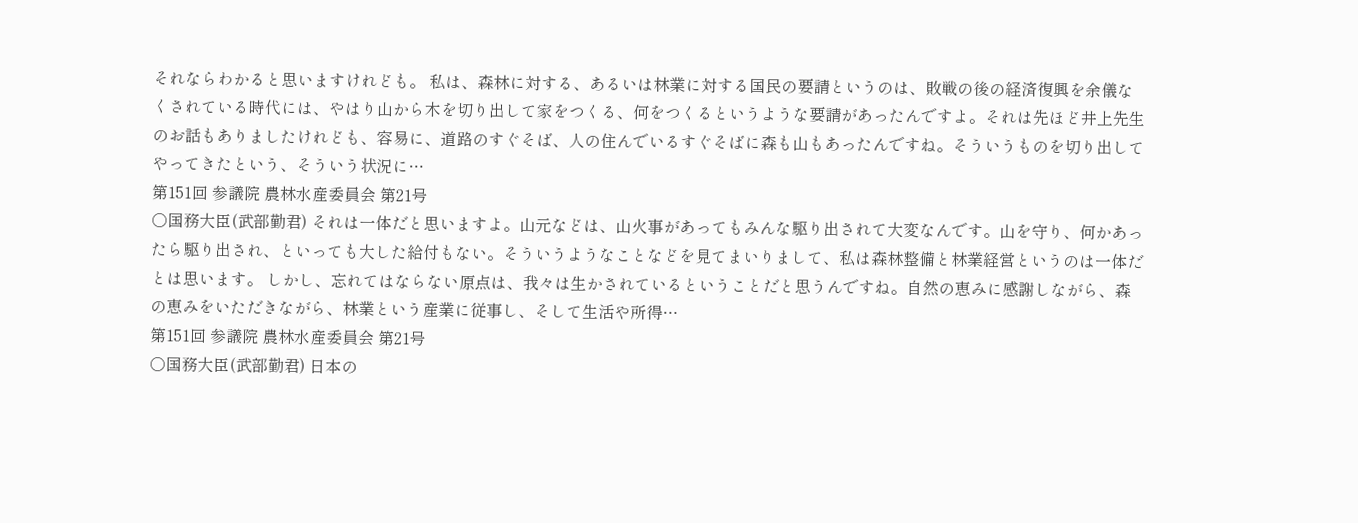それならわかると思いますけれども。 私は、森林に対する、あるいは林業に対する国民の要請というのは、敗戦の後の経済復興を余儀なくされている時代には、やはり山から木を切り出して家をつくる、何をつくるというような要請があったんですよ。それは先ほど井上先生のお話もありましたけれども、容易に、道路のすぐそば、人の住んでいるすぐそばに森も山もあったんですね。そういうものを切り出してやってきたという、そういう状況に…
第151回 参議院 農林水産委員会 第21号
○国務大臣(武部勤君) それは一体だと思いますよ。山元などは、山火事があってもみんな駆り出されて大変なんです。山を守り、何かあったら駆り出され、といっても大した給付もない。そういうようなことなどを見てまいりまして、私は森林整備と林業経営というのは一体だとは思います。 しかし、忘れてはならない原点は、我々は生かされているということだと思うんですね。自然の恵みに感謝しながら、森の恵みをいただきながら、林業という産業に従事し、そして生活や所得…
第151回 参議院 農林水産委員会 第21号
○国務大臣(武部勤君) 日本の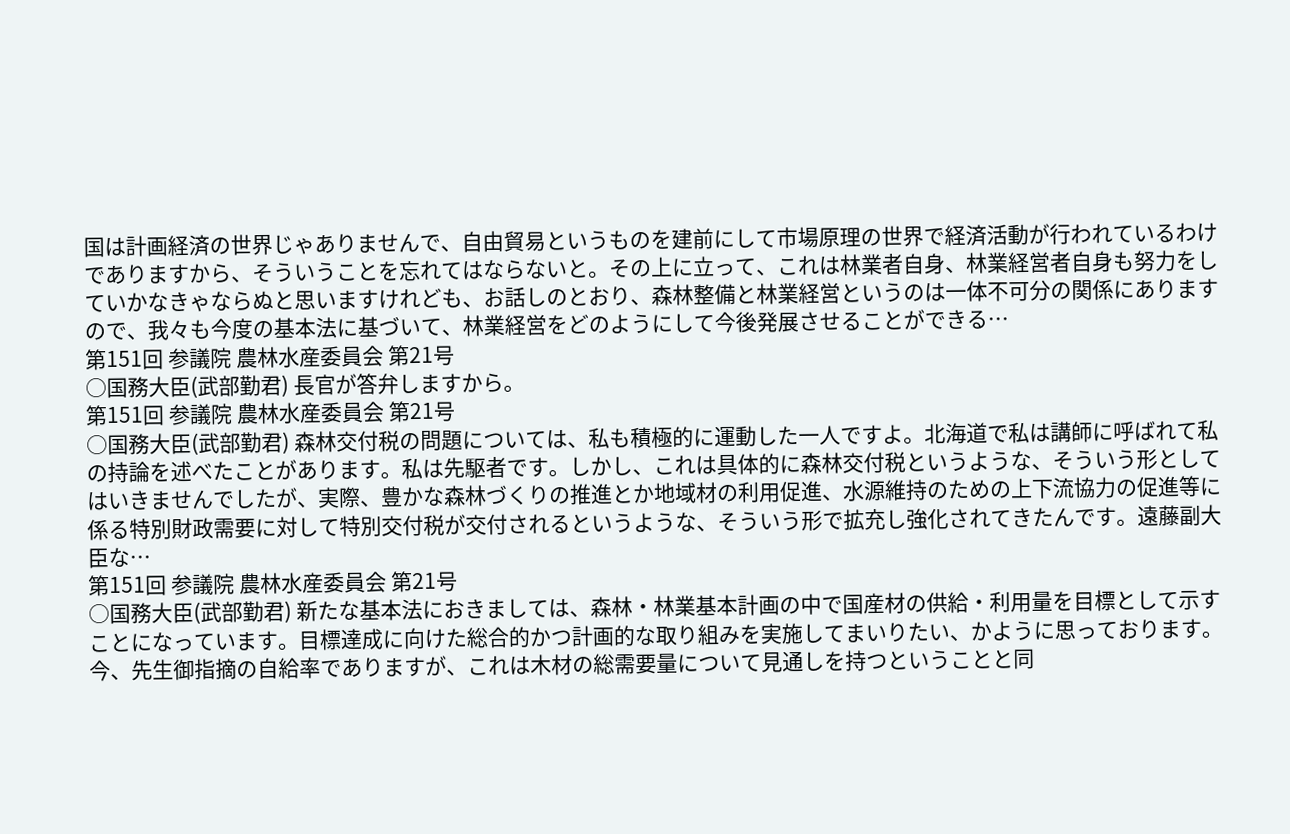国は計画経済の世界じゃありませんで、自由貿易というものを建前にして市場原理の世界で経済活動が行われているわけでありますから、そういうことを忘れてはならないと。その上に立って、これは林業者自身、林業経営者自身も努力をしていかなきゃならぬと思いますけれども、お話しのとおり、森林整備と林業経営というのは一体不可分の関係にありますので、我々も今度の基本法に基づいて、林業経営をどのようにして今後発展させることができる…
第151回 参議院 農林水産委員会 第21号
○国務大臣(武部勤君) 長官が答弁しますから。
第151回 参議院 農林水産委員会 第21号
○国務大臣(武部勤君) 森林交付税の問題については、私も積極的に運動した一人ですよ。北海道で私は講師に呼ばれて私の持論を述べたことがあります。私は先駆者です。しかし、これは具体的に森林交付税というような、そういう形としてはいきませんでしたが、実際、豊かな森林づくりの推進とか地域材の利用促進、水源維持のための上下流協力の促進等に係る特別財政需要に対して特別交付税が交付されるというような、そういう形で拡充し強化されてきたんです。遠藤副大臣な…
第151回 参議院 農林水産委員会 第21号
○国務大臣(武部勤君) 新たな基本法におきましては、森林・林業基本計画の中で国産材の供給・利用量を目標として示すことになっています。目標達成に向けた総合的かつ計画的な取り組みを実施してまいりたい、かように思っております。 今、先生御指摘の自給率でありますが、これは木材の総需要量について見通しを持つということと同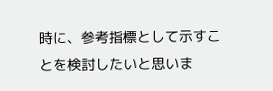時に、参考指標として示すことを検討したいと思いま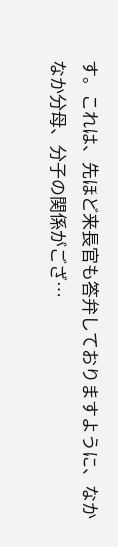す。これは、先ほど来長官も答弁しておりますように、なかなか分母、分子の関係がござ…